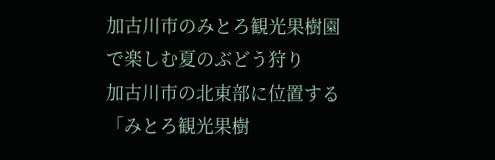加古川市のみとろ観光果樹園で楽しむ夏のぶどう狩り
加古川市の北東部に位置する「みとろ観光果樹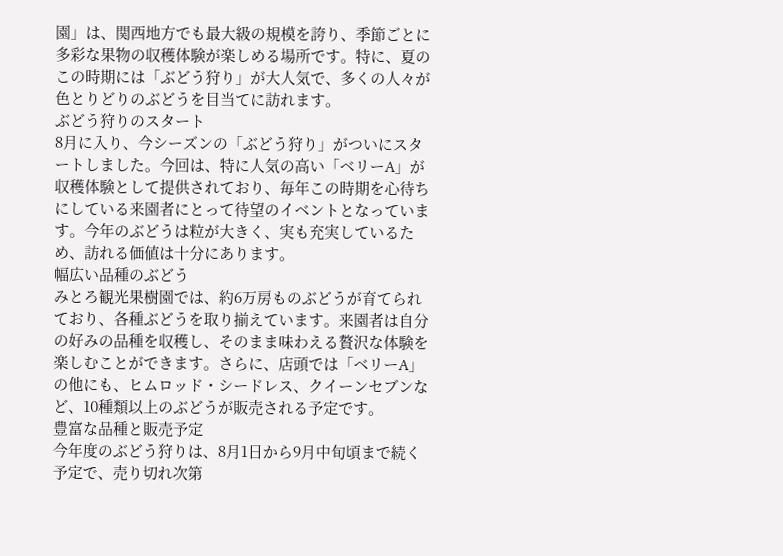園」は、関西地方でも最大級の規模を誇り、季節ごとに多彩な果物の収穫体験が楽しめる場所です。特に、夏のこの時期には「ぶどう狩り」が大人気で、多くの人々が色とりどりのぶどうを目当てに訪れます。
ぶどう狩りのスタート
8月に入り、今シーズンの「ぶどう狩り」がついにスタートしました。今回は、特に人気の高い「ベリーA」が収穫体験として提供されており、毎年この時期を心待ちにしている来園者にとって待望のイベントとなっています。今年のぶどうは粒が大きく、実も充実しているため、訪れる価値は十分にあります。
幅広い品種のぶどう
みとろ観光果樹園では、約6万房ものぶどうが育てられており、各種ぶどうを取り揃えています。来園者は自分の好みの品種を収穫し、そのまま味わえる贅沢な体験を楽しむことができます。さらに、店頭では「ベリーA」の他にも、ヒムロッド・シードレス、クイーンセブンなど、10種類以上のぶどうが販売される予定です。
豊富な品種と販売予定
今年度のぶどう狩りは、8月1日から9月中旬頃まで続く予定で、売り切れ次第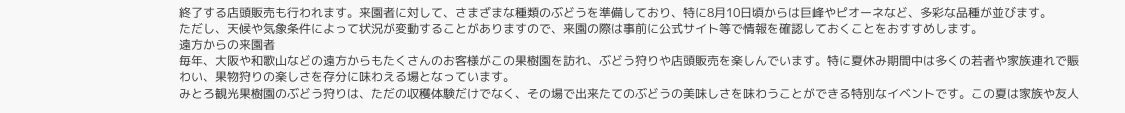終了する店頭販売も行われます。来園者に対して、さまざまな種類のぶどうを準備しており、特に8月10日頃からは巨峰やピオーネなど、多彩な品種が並びます。
ただし、天候や気象条件によって状況が変動することがありますので、来園の際は事前に公式サイト等で情報を確認しておくことをおすすめします。
遠方からの来園者
毎年、大阪や和歌山などの遠方からもたくさんのお客様がこの果樹園を訪れ、ぶどう狩りや店頭販売を楽しんでいます。特に夏休み期間中は多くの若者や家族連れで賑わい、果物狩りの楽しさを存分に味わえる場となっています。
みとろ観光果樹園のぶどう狩りは、ただの収穫体験だけでなく、その場で出来たてのぶどうの美味しさを味わうことができる特別なイベントです。この夏は家族や友人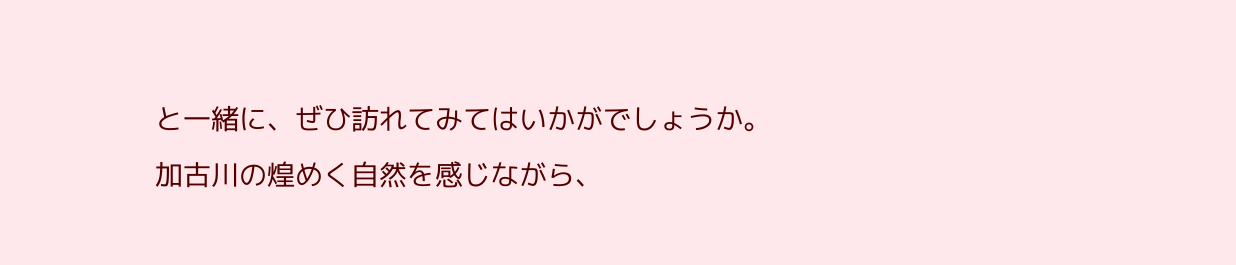と一緒に、ぜひ訪れてみてはいかがでしょうか。
加古川の煌めく自然を感じながら、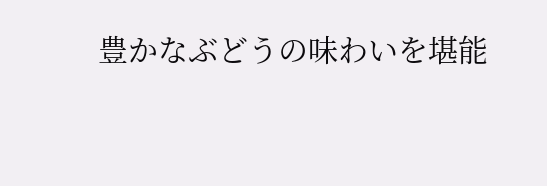豊かなぶどうの味わいを堪能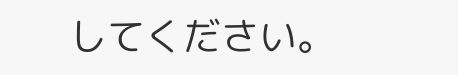してください。